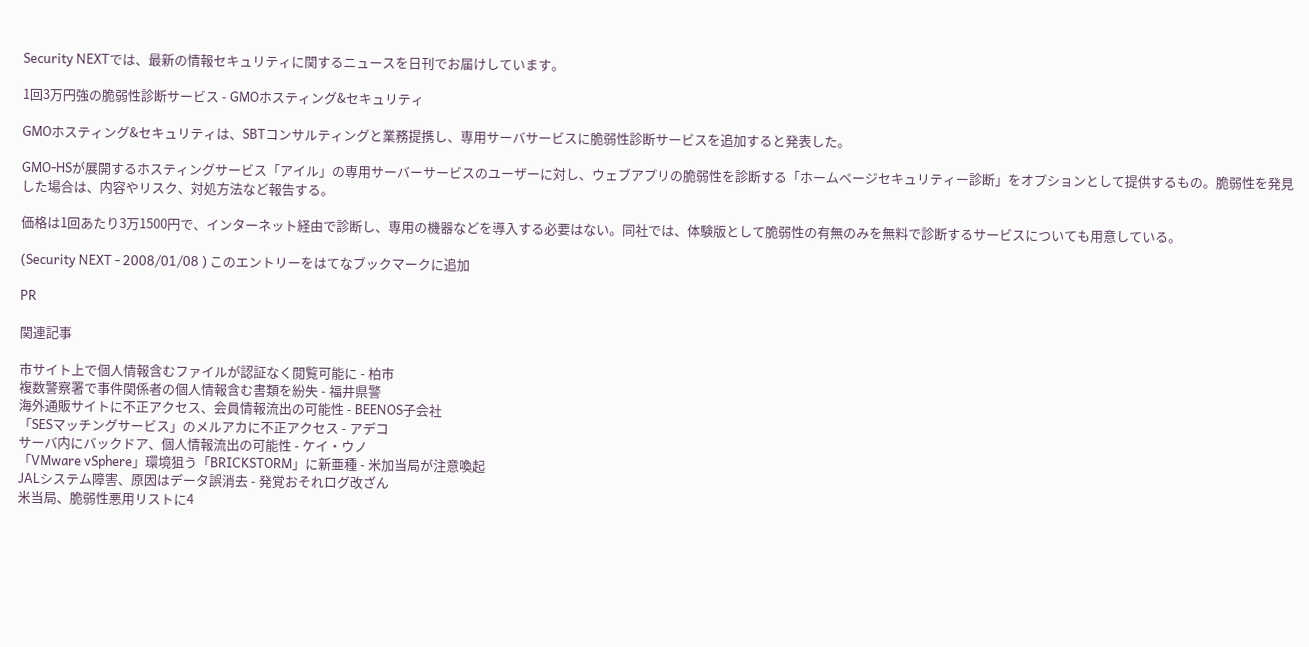Security NEXTでは、最新の情報セキュリティに関するニュースを日刊でお届けしています。

1回3万円強の脆弱性診断サービス - GMOホスティング&セキュリティ

GMOホスティング&セキュリティは、SBTコンサルティングと業務提携し、専用サーバサービスに脆弱性診断サービスを追加すると発表した。

GMO-HSが展開するホスティングサービス「アイル」の専用サーバーサービスのユーザーに対し、ウェブアプリの脆弱性を診断する「ホームページセキュリティー診断」をオプションとして提供するもの。脆弱性を発見した場合は、内容やリスク、対処方法など報告する。

価格は1回あたり3万1500円で、インターネット経由で診断し、専用の機器などを導入する必要はない。同社では、体験版として脆弱性の有無のみを無料で診断するサービスについても用意している。

(Security NEXT - 2008/01/08 ) このエントリーをはてなブックマークに追加

PR

関連記事

市サイト上で個人情報含むファイルが認証なく閲覧可能に - 柏市
複数警察署で事件関係者の個人情報含む書類を紛失 - 福井県警
海外通販サイトに不正アクセス、会員情報流出の可能性 - BEENOS子会社
「SESマッチングサービス」のメルアカに不正アクセス - アデコ
サーバ内にバックドア、個人情報流出の可能性 - ケイ・ウノ
「VMware vSphere」環境狙う「BRICKSTORM」に新亜種 - 米加当局が注意喚起
JALシステム障害、原因はデータ誤消去 - 発覚おそれログ改ざん
米当局、脆弱性悪用リストに4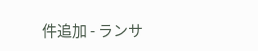件追加 - ランサ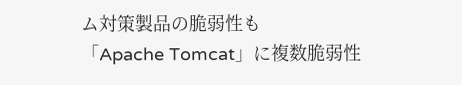ム対策製品の脆弱性も
「Apache Tomcat」に複数脆弱性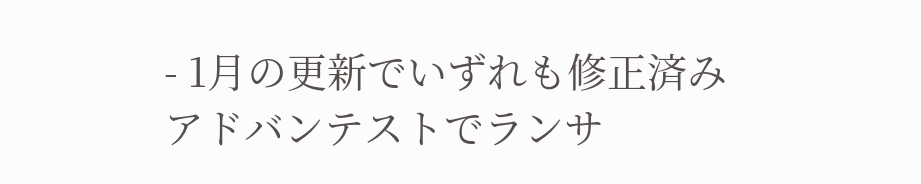- 1月の更新でいずれも修正済み
アドバンテストでランサ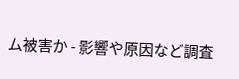ム被害か - 影響や原因など調査